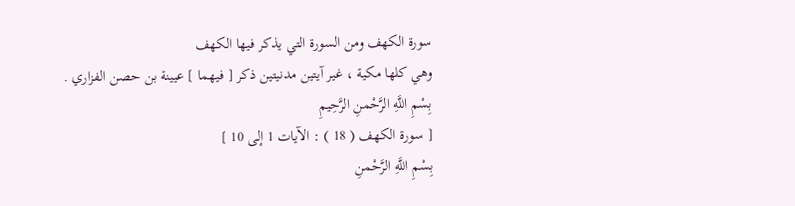سورة الكهف ومن السورة التي يذكر فيها الكهف
وهي كلها مكية ، غير آيتين مدنيتين ذكر [ فيهما ] عيينة بن حصن الفزاري .
بِسْمِ اللَّهِ الرَّحْمنِ الرَّحِيمِ
[ سورة الكهف ( 18 ) : الآيات 1 إلى 10 ]
بِسْمِ اللَّهِ الرَّحْمنِ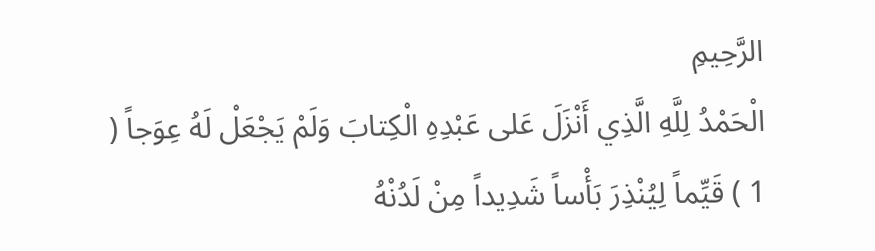الرَّحِيمِ
الْحَمْدُ لِلَّهِ الَّذِي أَنْزَلَ عَلى عَبْدِهِ الْكِتابَ وَلَمْ يَجْعَلْ لَهُ عِوَجاً ( 1 ) قَيِّماً لِيُنْذِرَ بَأْساً شَدِيداً مِنْ لَدُنْهُ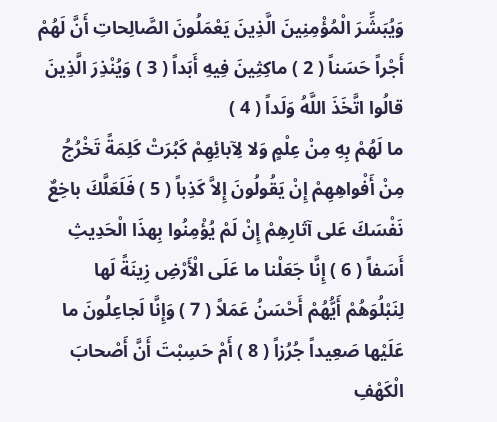وَيُبَشِّرَ الْمُؤْمِنِينَ الَّذِينَ يَعْمَلُونَ الصَّالِحاتِ أَنَّ لَهُمْ أَجْراً حَسَناً ( 2 ) ماكِثِينَ فِيهِ أَبَداً ( 3 ) وَيُنْذِرَ الَّذِينَ قالُوا اتَّخَذَ اللَّهُ وَلَداً ( 4 )
ما لَهُمْ بِهِ مِنْ عِلْمٍ وَلا لِآبائِهِمْ كَبُرَتْ كَلِمَةً تَخْرُجُ مِنْ أَفْواهِهِمْ إِنْ يَقُولُونَ إِلاَّ كَذِباً ( 5 ) فَلَعَلَّكَ باخِعٌ نَفْسَكَ عَلى آثارِهِمْ إِنْ لَمْ يُؤْمِنُوا بِهذَا الْحَدِيثِ أَسَفاً ( 6 ) إِنَّا جَعَلْنا ما عَلَى الْأَرْضِ زِينَةً لَها لِنَبْلُوَهُمْ أَيُّهُمْ أَحْسَنُ عَمَلاً ( 7 ) وَإِنَّا لَجاعِلُونَ ما عَلَيْها صَعِيداً جُرُزاً ( 8 ) أَمْ حَسِبْتَ أَنَّ أَصْحابَ الْكَهْفِ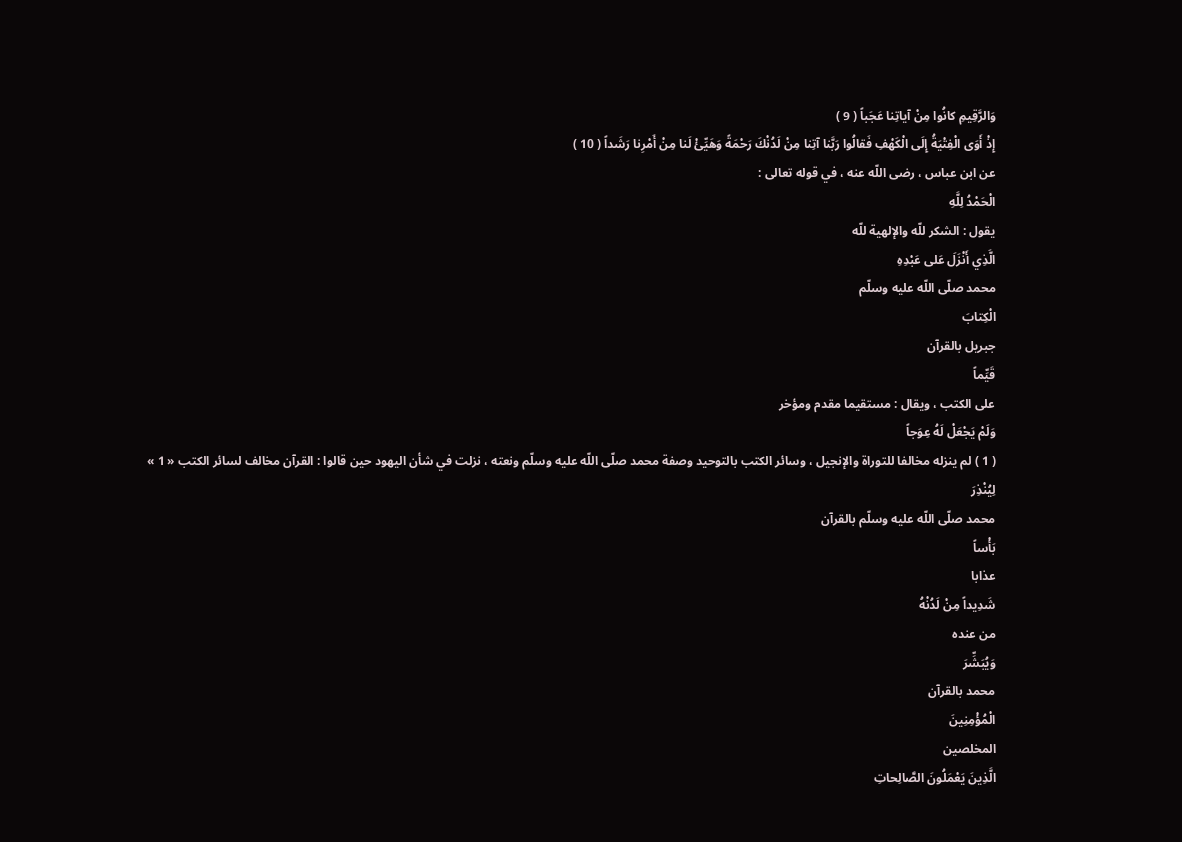وَالرَّقِيمِ كانُوا مِنْ آياتِنا عَجَباً ( 9 )
إِذْ أَوَى الْفِتْيَةُ إِلَى الْكَهْفِ فَقالُوا رَبَّنا آتِنا مِنْ لَدُنْكَ رَحْمَةً وَهَيِّئْ لَنا مِنْ أَمْرِنا رَشَداً ( 10 )
عن ابن عباس ، رضى اللّه عنه ، في قوله تعالى :
الْحَمْدُ لِلَّهِ
يقول : الشكر للّه والإلهية للّه
الَّذِي أَنْزَلَ عَلى عَبْدِهِ
محمد صلّى اللّه عليه وسلّم
الْكِتابَ
جبريل بالقرآن
قَيِّماً
على الكتب ، ويقال : مستقيما مقدم ومؤخر
وَلَمْ يَجْعَلْ لَهُ عِوَجاً
( 1 ) لم ينزله مخالفا للتوراة والإنجيل ، وسائر الكتب بالتوحيد وصفة محمد صلّى اللّه عليه وسلّم ونعته ، نزلت في شأن اليهود حين قالوا : القرآن مخالف لسائر الكتب « 1 »
لِيُنْذِرَ
محمد صلّى اللّه عليه وسلّم بالقرآن
بَأْساً
عذابا
شَدِيداً مِنْ لَدُنْهُ
من عنده
وَيُبَشِّرَ
محمد بالقرآن
الْمُؤْمِنِينَ
المخلصين
الَّذِينَ يَعْمَلُونَ الصَّالِحاتِ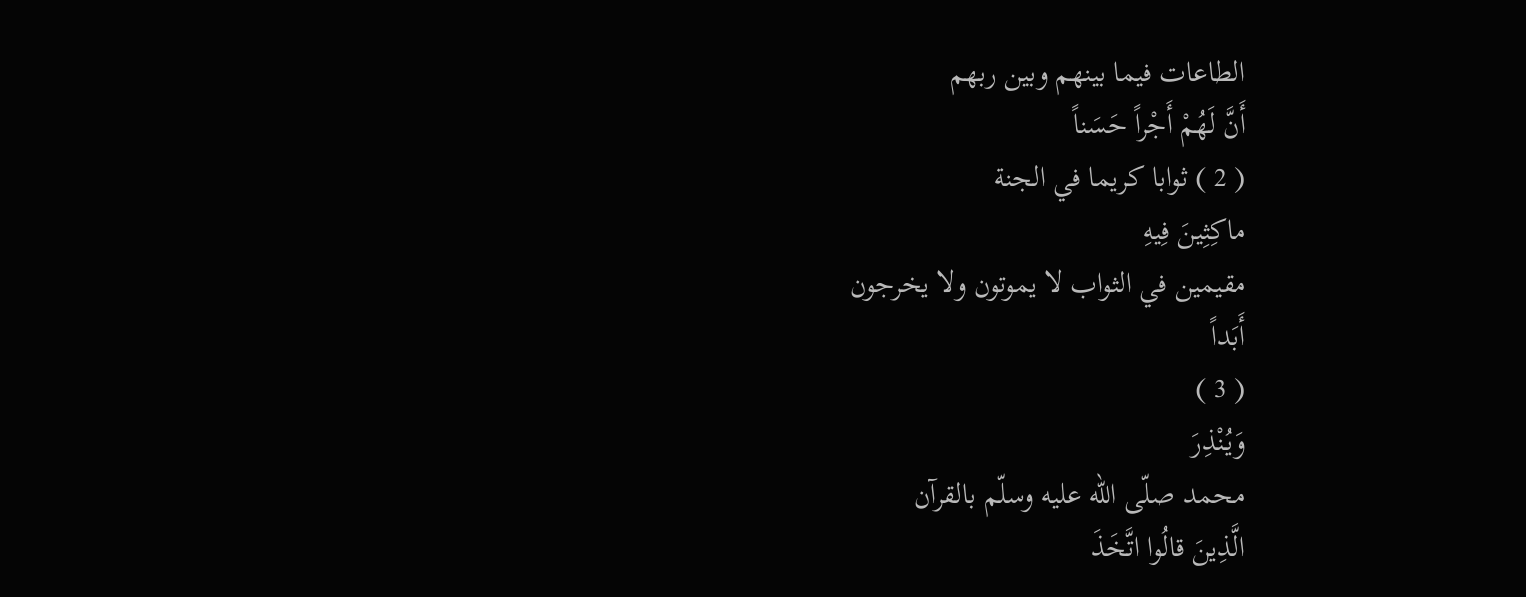الطاعات فيما بينهم وبين ربهم
أَنَّ لَهُمْ أَجْراً حَسَناً
( 2 ) ثوابا كريما في الجنة
ماكِثِينَ فِيهِ
مقيمين في الثواب لا يموتون ولا يخرجون
أَبَداً
( 3 )
وَيُنْذِرَ
محمد صلّى اللّه عليه وسلّم بالقرآن
الَّذِينَ قالُوا اتَّخَذَ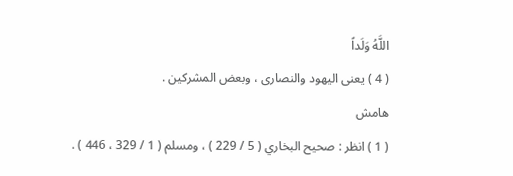اللَّهُ وَلَداً
( 4 ) يعنى اليهود والنصارى ، وبعض المشركين .
هامش
( 1 ) انظر : صحيح البخاري ( 5 / 229 ) ، ومسلم ( 1 / 329 ، 446 ) .